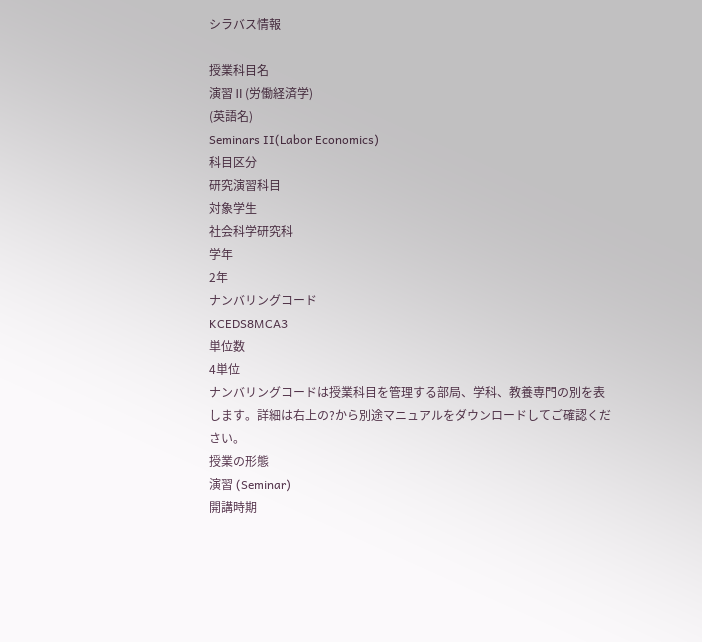シラバス情報

授業科目名
演習Ⅱ(労働経済学)
(英語名)
Seminars II(Labor Economics)
科目区分
研究演習科目
対象学生
社会科学研究科
学年
2年
ナンバリングコード
KCEDS8MCA3
単位数
4単位
ナンバリングコードは授業科目を管理する部局、学科、教養専門の別を表します。詳細は右上の?から別途マニュアルをダウンロードしてご確認ください。
授業の形態
演習 (Seminar)
開講時期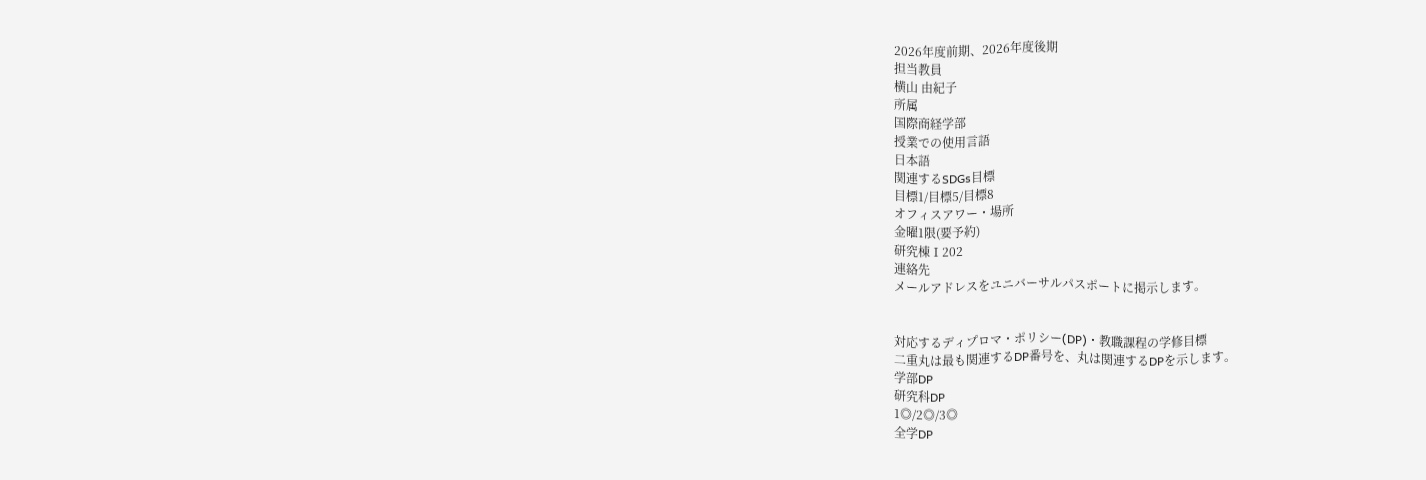2026年度前期、2026年度後期
担当教員
横山 由紀子
所属
国際商経学部
授業での使用言語
日本語
関連するSDGs目標
目標1/目標5/目標8
オフィスアワー・場所
金曜1限(要予約)
研究棟Ⅰ202
連絡先
メールアドレスをユニバーサルパスポートに掲示します。


対応するディプロマ・ポリシー(DP)・教職課程の学修目標
二重丸は最も関連するDP番号を、丸は関連するDPを示します。
学部DP
研究科DP
1◎/2◎/3◎
全学DP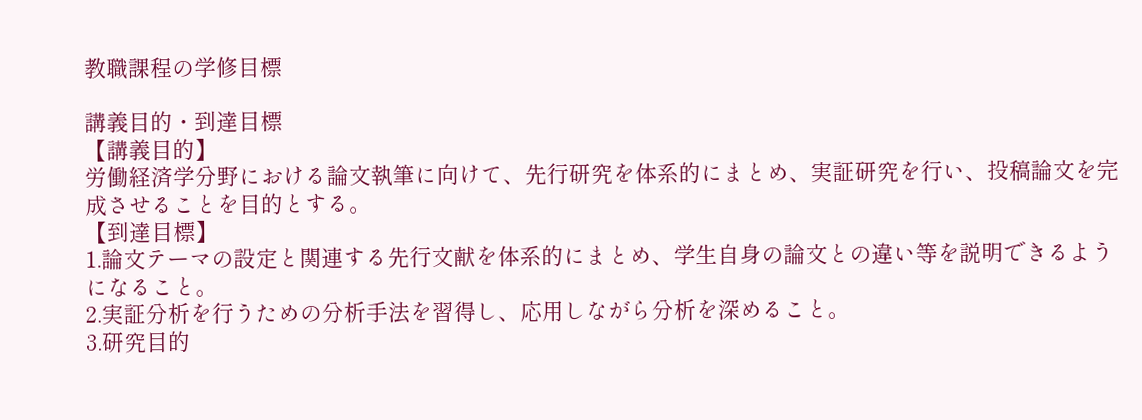教職課程の学修目標

講義目的・到達目標
【講義目的】
労働経済学分野における論文執筆に向けて、先行研究を体系的にまとめ、実証研究を行い、投稿論文を完成させることを目的とする。
【到達目標】
1.論文テーマの設定と関連する先行文献を体系的にまとめ、学生自身の論文との違い等を説明できるようになること。
2.実証分析を行うための分析手法を習得し、応用しながら分析を深めること。
3.研究目的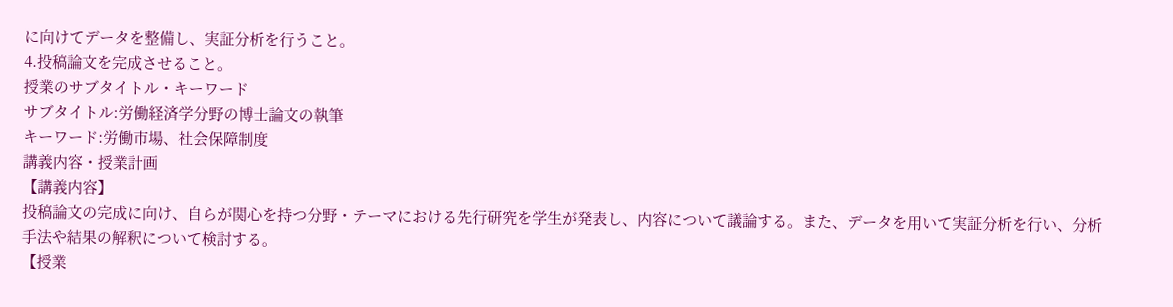に向けてデータを整備し、実証分析を行うこと。
4.投稿論文を完成させること。
授業のサブタイトル・キーワード
サブタイトル:労働経済学分野の博士論文の執筆
キーワード:労働市場、社会保障制度
講義内容・授業計画
【講義内容】
投稿論文の完成に向け、自らが関心を持つ分野・テーマにおける先行研究を学生が発表し、内容について議論する。また、データを用いて実証分析を行い、分析手法や結果の解釈について検討する。
【授業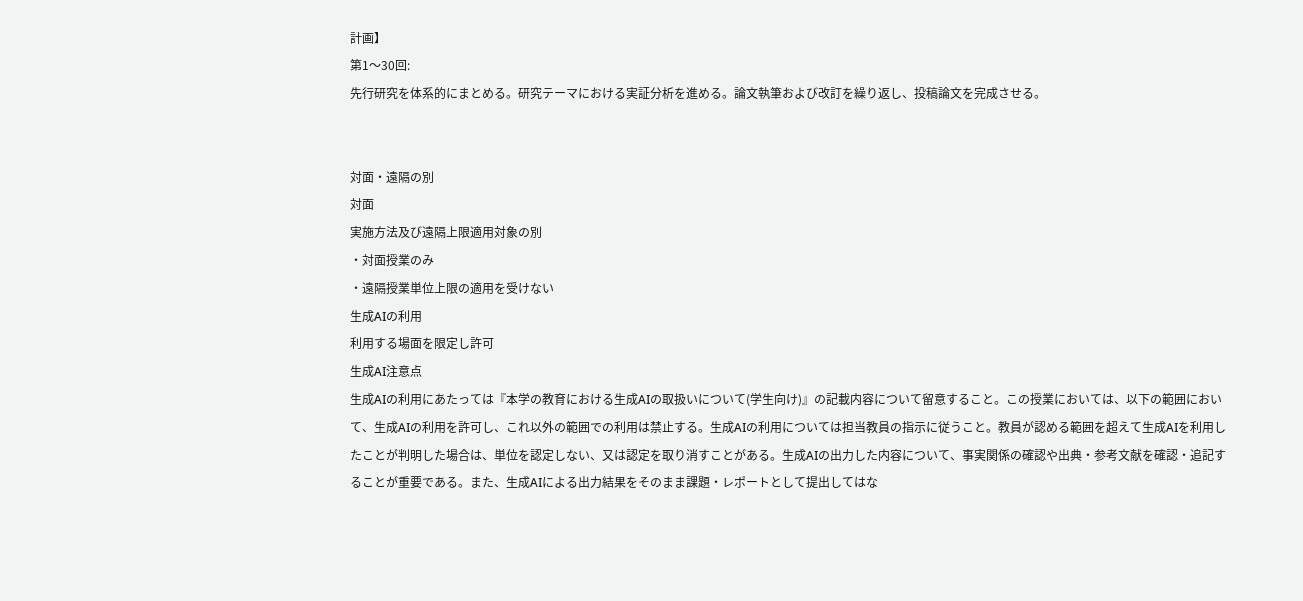計画】
第1〜30回:
先行研究を体系的にまとめる。研究テーマにおける実証分析を進める。論文執筆および改訂を繰り返し、投稿論文を完成させる。


対面・遠隔の別
対面
実施方法及び遠隔上限適用対象の別
・対面授業のみ
・遠隔授業単位上限の適用を受けない
生成AIの利用
利用する場面を限定し許可
生成AI注意点
生成AIの利用にあたっては『本学の教育における生成AIの取扱いについて(学生向け)』の記載内容について留意すること。この授業においては、以下の範囲において、生成AIの利用を許可し、これ以外の範囲での利用は禁止する。生成AIの利用については担当教員の指示に従うこと。教員が認める範囲を超えて生成AIを利用したことが判明した場合は、単位を認定しない、又は認定を取り消すことがある。生成AIの出力した内容について、事実関係の確認や出典・参考文献を確認・追記することが重要である。また、生成AIによる出力結果をそのまま課題・レポートとして提出してはな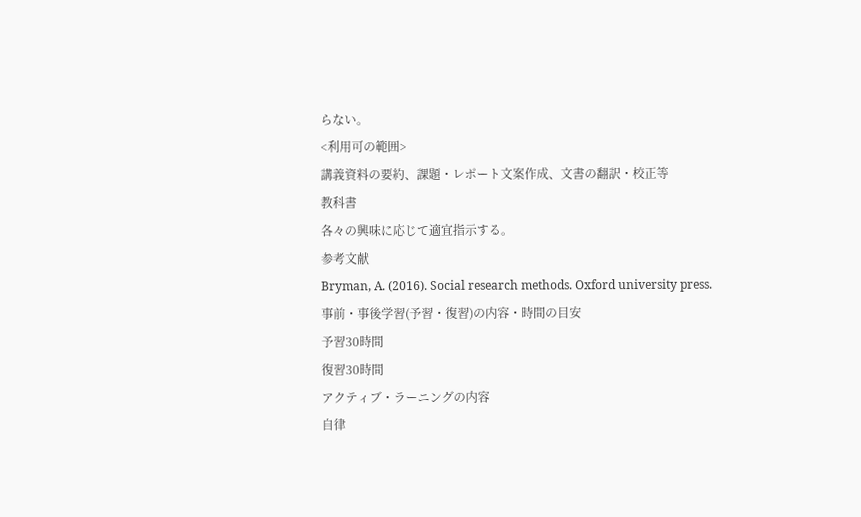らない。
<利用可の範囲>
講義資料の要約、課題・レポート文案作成、文書の翻訳・校正等
教科書
各々の興味に応じて適宜指示する。
参考文献
Bryman, A. (2016). Social research methods. Oxford university press.
事前・事後学習(予習・復習)の内容・時間の目安
予習30時間
復習30時間
アクティブ・ラーニングの内容
自律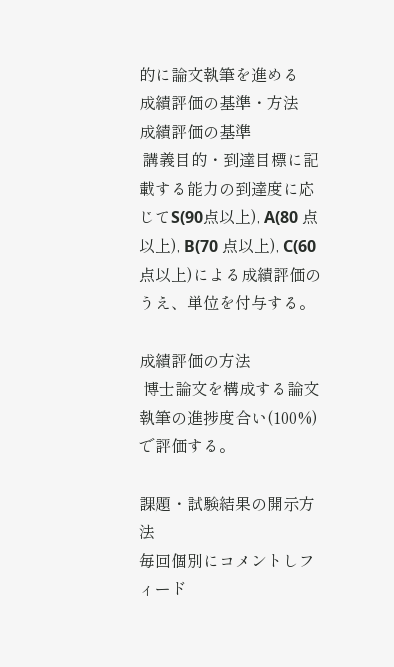的に論文執筆を進める
成績評価の基準・方法
成績評価の基準
 講義目的・到達目標に記載する能力の到達度に応じてS(90点以上), A(80 点以上), B(70 点以上), C(60 点以上)による成績評価のうえ、単位を付与する。

成績評価の方法
 博士論文を構成する論文執筆の進捗度合い(100%)で評価する。

課題・試験結果の開示方法
毎回個別にコメントしフィード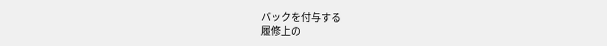バックを付与する
履修上の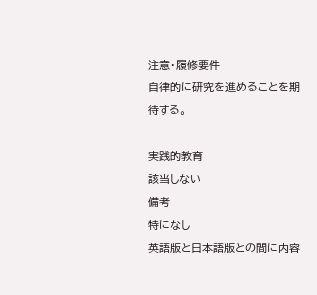注意・履修要件
自律的に研究を進めることを期待する。

実践的教育
該当しない
備考
特になし
英語版と日本語版との間に内容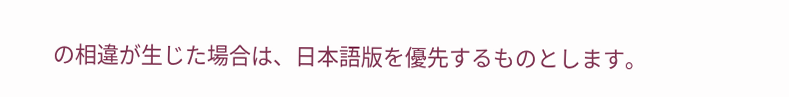の相違が生じた場合は、日本語版を優先するものとします。